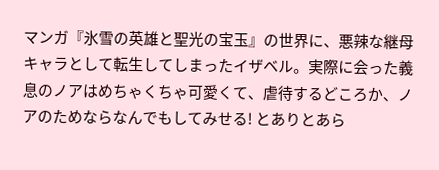マンガ『氷雪の英雄と聖光の宝玉』の世界に、悪辣な継母キャラとして転生してしまったイザベル。実際に会った義息のノアはめちゃくちゃ可愛くて、虐待するどころか、ノアのためならなんでもしてみせる! とありとあら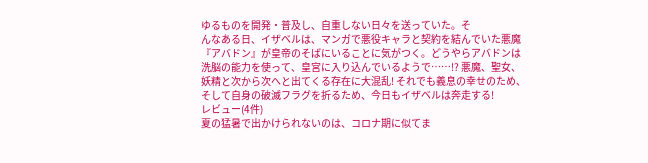ゆるものを開発・普及し、自重しない日々を送っていた。そ
んなある日、イザベルは、マンガで悪役キャラと契約を結んでいた悪魔『アバドン』が皇帝のそばにいることに気がつく。どうやらアバドンは洗脳の能力を使って、皇宮に入り込んでいるようで……!? 悪魔、聖女、妖精と次から次へと出てくる存在に大混乱! それでも義息の幸せのため、そして自身の破滅フラグを折るため、今日もイザベルは奔走する!
レビュー(4件)
夏の猛暑で出かけられないのは、コロナ期に似てま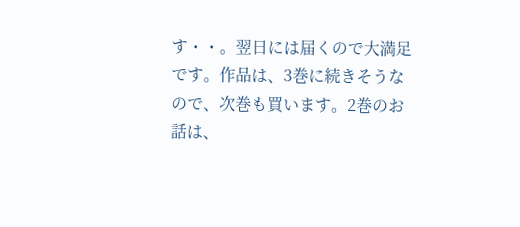す・・。翌日には届くので大満足です。作品は、3巻に続きそうなので、次巻も買います。2巻のお話は、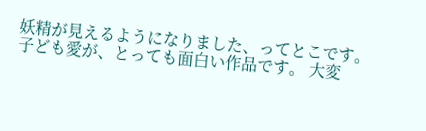妖精が見えるようになりました、ってとこです。
子ども愛が、とっても面白い作品です。 大変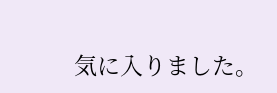気に入りました。